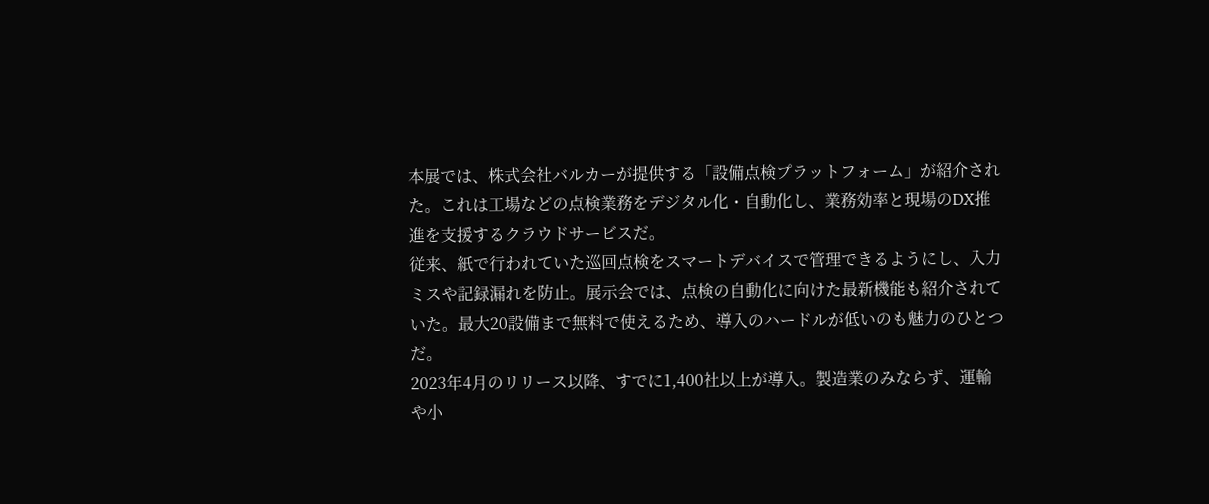本展では、株式会社バルカーが提供する「設備点検プラットフォーム」が紹介された。これは工場などの点検業務をデジタル化・自動化し、業務効率と現場のDX推進を支援するクラウドサービスだ。
従来、紙で行われていた巡回点検をスマートデバイスで管理できるようにし、入力ミスや記録漏れを防止。展示会では、点検の自動化に向けた最新機能も紹介されていた。最大20設備まで無料で使えるため、導入のハードルが低いのも魅力のひとつだ。
2023年4月のリリース以降、すでに1,400社以上が導入。製造業のみならず、運輸や小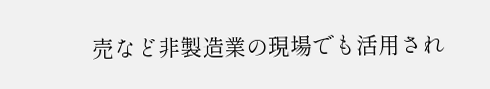売など非製造業の現場でも活用され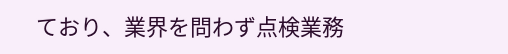ており、業界を問わず点検業務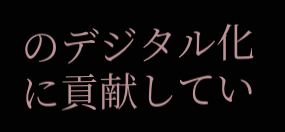のデジタル化に貢献してい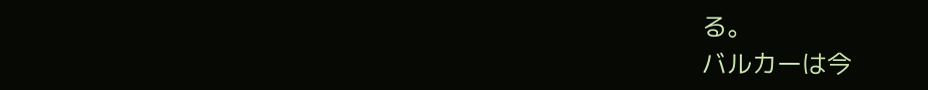る。
バルカーは今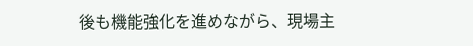後も機能強化を進めながら、現場主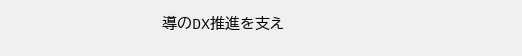導のDX推進を支え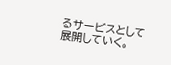るサービスとして展開していく。